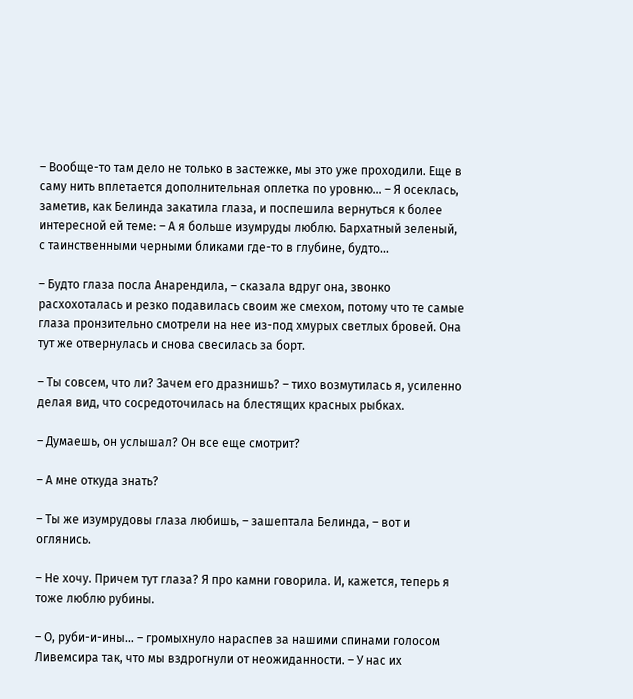– Вообще-то там дело не только в застежке, мы это уже проходили. Еще в саму нить вплетается дополнительная оплетка по уровню… – Я осеклась, заметив, как Белинда закатила глаза, и поспешила вернуться к более интересной ей теме: – А я больше изумруды люблю. Бархатный зеленый, с таинственными черными бликами где-то в глубине, будто…

– Будто глаза посла Анарендила, – сказала вдруг она, звонко расхохоталась и резко подавилась своим же смехом, потому что те самые глаза пронзительно смотрели на нее из-под хмурых светлых бровей. Она тут же отвернулась и снова свесилась за борт.

– Ты совсем, что ли? Зачем его дразнишь? – тихо возмутилась я, усиленно делая вид, что сосредоточилась на блестящих красных рыбках.

– Думаешь, он услышал? Он все еще смотрит?

– А мне откуда знать?

– Ты же изумрудовы глаза любишь, – зашептала Белинда, – вот и оглянись.

– Не хочу. Причем тут глаза? Я про камни говорила. И, кажется, теперь я тоже люблю рубины.

– О, руби-и-ины… – громыхнуло нараспев за нашими спинами голосом Ливемсира так, что мы вздрогнули от неожиданности. – У нас их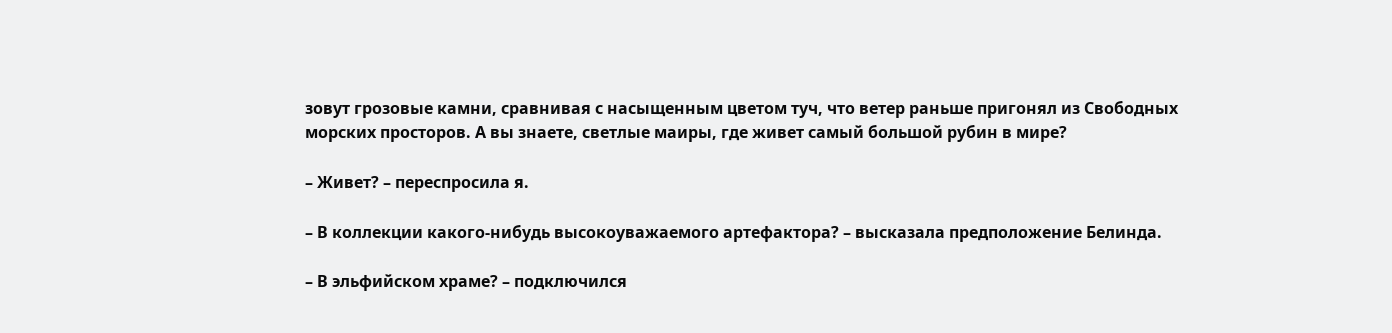зовут грозовые камни, сравнивая с насыщенным цветом туч, что ветер раньше пригонял из Свободных морских просторов. А вы знаете, светлые маиры, где живет самый большой рубин в мире?

– Живет? – переспросила я.

– В коллекции какого-нибудь высокоуважаемого артефактора? – высказала предположение Белинда.

– В эльфийском храме? – подключился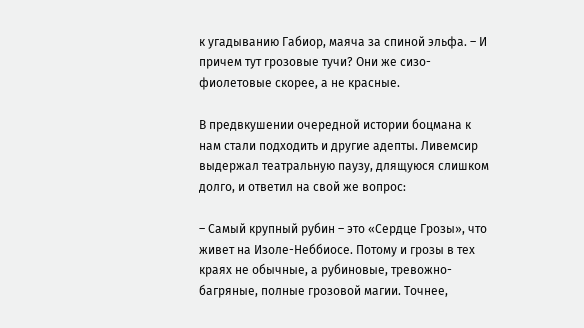к угадыванию Габиор, маяча за спиной эльфа. – И причем тут грозовые тучи? Они же сизо-фиолетовые скорее, а не красные.

В предвкушении очередной истории боцмана к нам стали подходить и другие адепты. Ливемсир выдержал театральную паузу, длящуюся слишком долго, и ответил на свой же вопрос:

– Самый крупный рубин – это «Сердце Грозы», что живет на Изоле-Неббиосе. Потому и грозы в тех краях не обычные, а рубиновые, тревожно-багряные, полные грозовой магии. Точнее,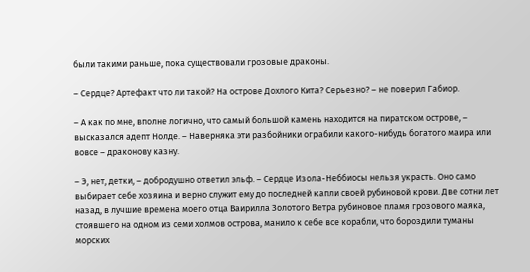были такими раньше, пока существовали грозовые драконы.

– Сердце? Артефакт что ли такой? На острове Дохлого Кита? Серьезно? – не поверил Габиор.

– А как по мне, вполне логично, что самый большой камень находится на пиратском острове, – высказался адепт Нолде. – Наверняка эти разбойники ограбили какого-нибудь богатого маира или вовсе – драконову казну.

– Э, нет, детки, – добродушно ответил эльф. – Сердце Изола-Неббиосы нельзя украсть. Оно само выбирает себе хозяина и верно служит ему до последней капли своей рубиновой крови. Две сотни лет назад, в лучшие времена моего отца Ваирилла Золотого Ветра рубиновое пламя грозового маяка, стоявшего на одном из семи холмов острова, манило к себе все корабли, что бороздили туманы морских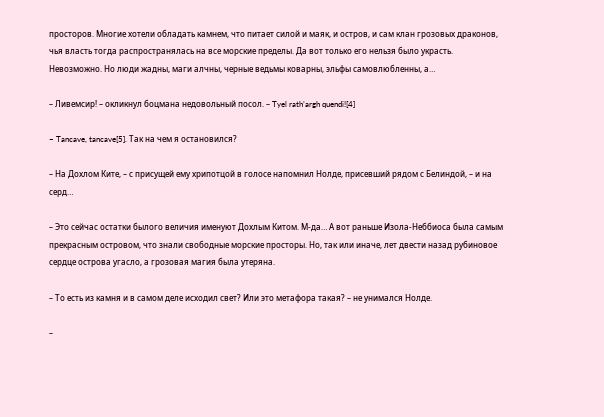просторов. Многие хотели обладать камнем, что питает силой и маяк, и остров, и сам клан грозовых драконов, чья власть тогда распространялась на все морские пределы. Да вот только его нельзя было украсть. Невозможно. Но люди жадны, маги алчны, черные ведьмы коварны, эльфы самовлюбленны, а…

– Ливемсир! – окликнул боцмана недовольный посол. – Tyel rath’argh quendi![4]

– Tancave, tancave[5]. Так на чем я остановился?

– На Дохлом Ките, – с присущей ему хрипотцой в голосе напомнил Нолде, присевший рядом с Белиндой, – и на серд…

– Это сейчас остатки былого величия именуют Дохлым Китом. М-да… А вот раньше Изола-Неббиоса была самым прекрасным островом, что знали свободные морские просторы. Но, так или иначе, лет двести назад рубиновое сердце острова угасло, а грозовая магия была утеряна.

– То есть из камня и в самом деле исходил свет? Или это метафора такая? – не унимался Нолде.

–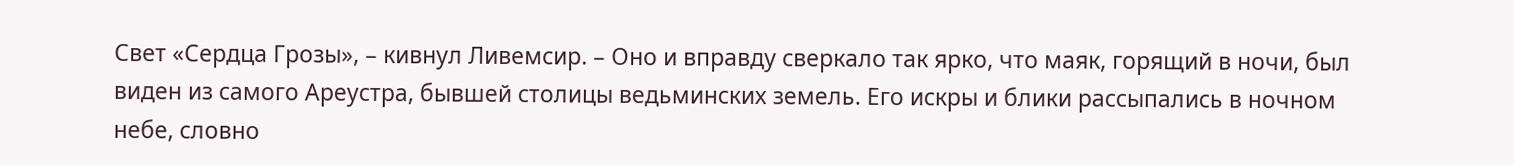Свет «Сердца Грозы», – кивнул Ливемсир. – Оно и вправду сверкало так ярко, что маяк, горящий в ночи, был виден из самого Ареустра, бывшей столицы ведьминских земель. Его искры и блики рассыпались в ночном небе, словно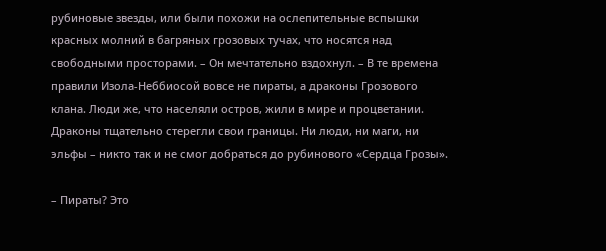рубиновые звезды, или были похожи на ослепительные вспышки красных молний в багряных грозовых тучах, что носятся над свободными просторами. – Он мечтательно вздохнул. – В те времена правили Изола-Неббиосой вовсе не пираты, а драконы Грозового клана. Люди же, что населяли остров, жили в мире и процветании. Драконы тщательно стерегли свои границы. Ни люди, ни маги, ни эльфы – никто так и не смог добраться до рубинового «Сердца Грозы».

– Пираты? Это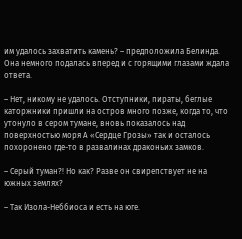им удалось захватить камень? – предположила Белинда. Она немного подалась вперед и с горящими глазами ждала ответа.

– Нет, никому не удалось. Отступники, пираты, беглые каторжники пришли на остров много позже, когда то, что утонуло в сером тумане, вновь показалось над поверхностью моря А «Сердце Грозы» так и осталось похоронено где-то в развалинах драконьих замков.

– Серый туман?! Но как? Разве он свирепствует не на южных землях?

– Так Изола-Неббиоса и есть на юге.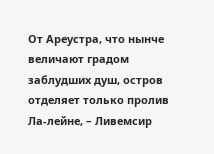От Ареустра, что нынче величают градом заблудших душ, остров отделяет только пролив Ла-лейне, – Ливемсир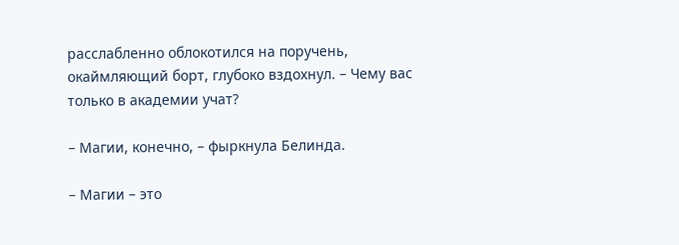расслабленно облокотился на поручень, окаймляющий борт, глубоко вздохнул. – Чему вас только в академии учат?

– Магии, конечно, – фыркнула Белинда.

– Магии – это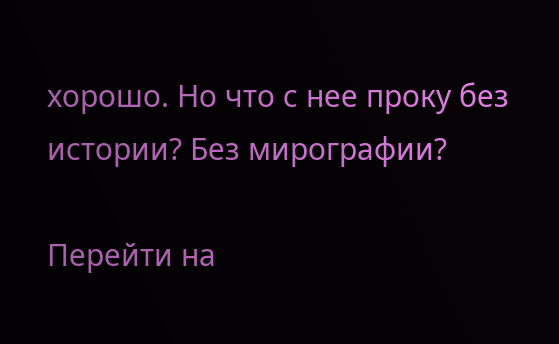хорошо. Но что с нее проку без истории? Без мирографии?

Перейти на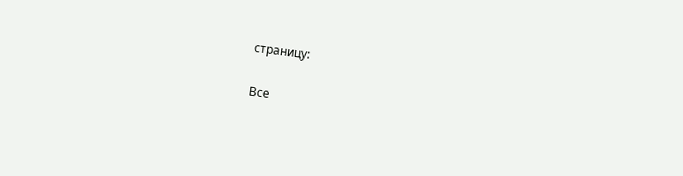страницу:

Все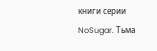книги серии NoSugar. Тьма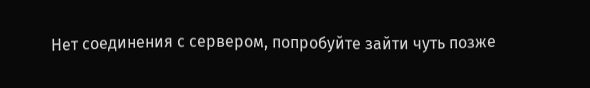Нет соединения с сервером, попробуйте зайти чуть позже